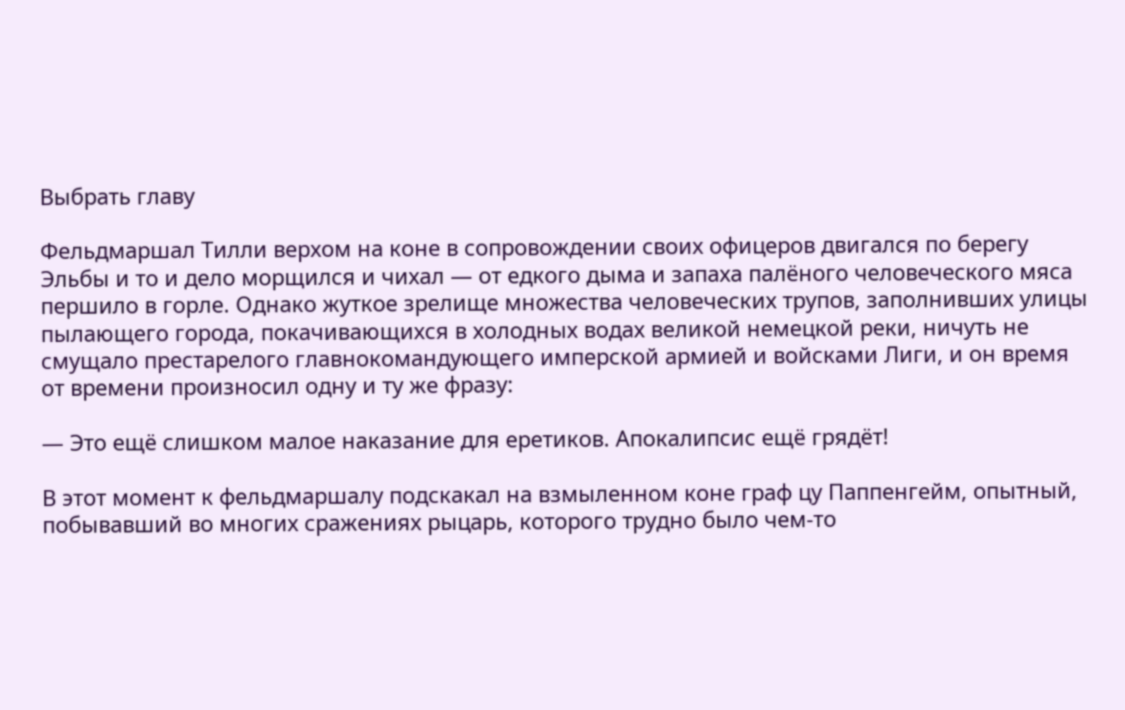Выбрать главу

Фельдмаршал Тилли верхом на коне в сопровождении своих офицеров двигался по берегу Эльбы и то и дело морщился и чихал — от едкого дыма и запаха палёного человеческого мяса першило в горле. Однако жуткое зрелище множества человеческих трупов, заполнивших улицы пылающего города, покачивающихся в холодных водах великой немецкой реки, ничуть не смущало престарелого главнокомандующего имперской армией и войсками Лиги, и он время от времени произносил одну и ту же фразу:

— Это ещё слишком малое наказание для еретиков. Апокалипсис ещё грядёт!

В этот момент к фельдмаршалу подскакал на взмыленном коне граф цу Паппенгейм, опытный, побывавший во многих сражениях рыцарь, которого трудно было чем-то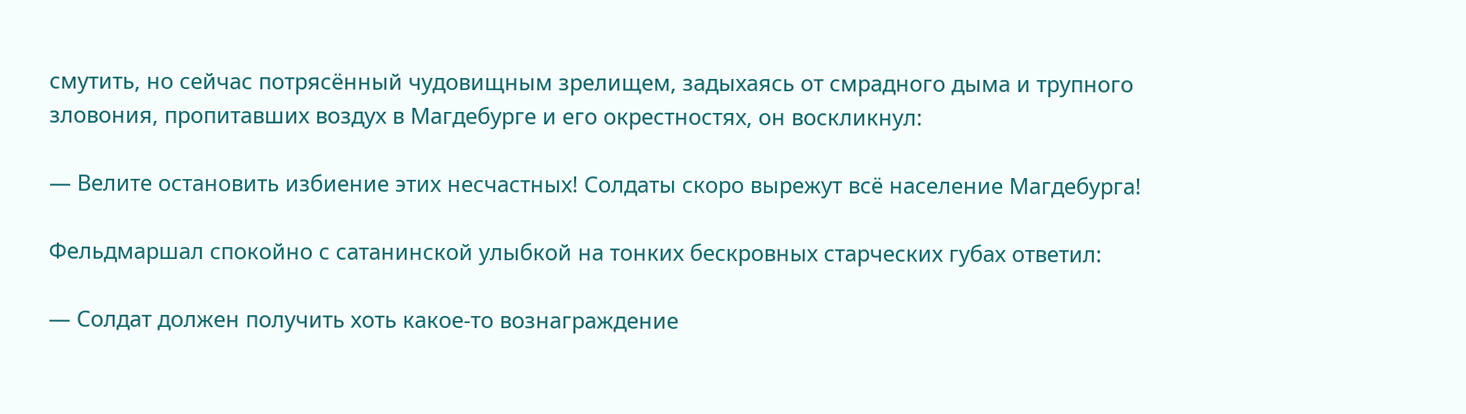смутить, но сейчас потрясённый чудовищным зрелищем, задыхаясь от смрадного дыма и трупного зловония, пропитавших воздух в Магдебурге и его окрестностях, он воскликнул:

— Велите остановить избиение этих несчастных! Солдаты скоро вырежут всё население Магдебурга!

Фельдмаршал спокойно с сатанинской улыбкой на тонких бескровных старческих губах ответил:

— Солдат должен получить хоть какое-то вознаграждение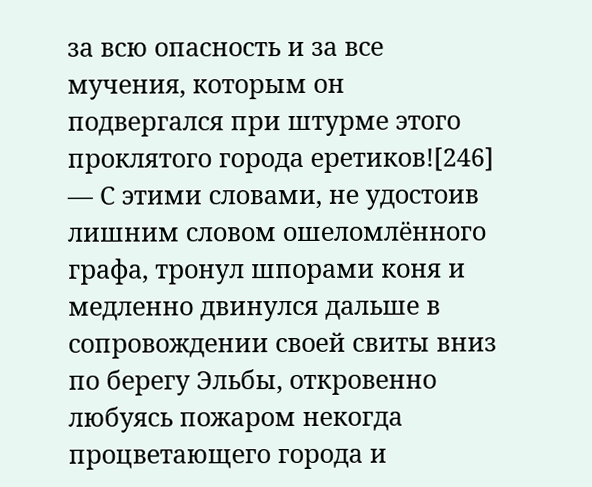за всю опасность и за все мучения, которым он подвергался при штурме этого проклятого города еретиков![246] — С этими словами, не удостоив лишним словом ошеломлённого графа, тронул шпорами коня и медленно двинулся дальше в сопровождении своей свиты вниз по берегу Эльбы, откровенно любуясь пожаром некогда процветающего города и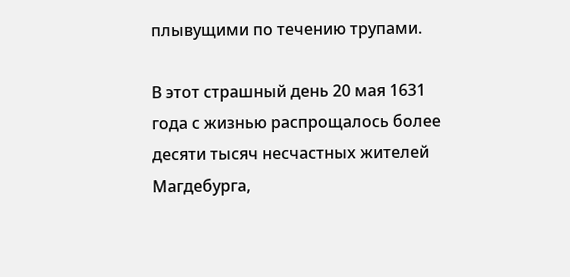плывущими по течению трупами.

В этот страшный день 20 мая 1631 года с жизнью распрощалось более десяти тысяч несчастных жителей Магдебурга,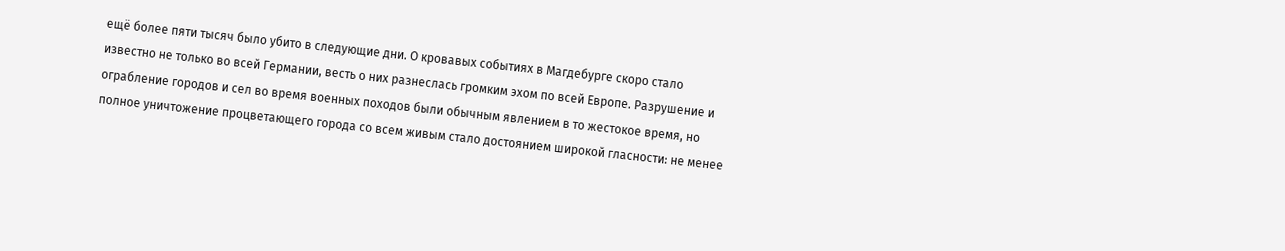ещё более пяти тысяч было убито в следующие дни. О кровавых событиях в Магдебурге скоро стало известно не только во всей Германии, весть о них разнеслась громким эхом по всей Европе. Разрушение и ограбление городов и сел во время военных походов были обычным явлением в то жестокое время, но полное уничтожение процветающего города со всем живым стало достоянием широкой гласности: не менее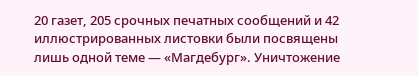20 газет, 205 срочных печатных сообщений и 42 иллюстрированных листовки были посвящены лишь одной теме — «Магдебург». Уничтожение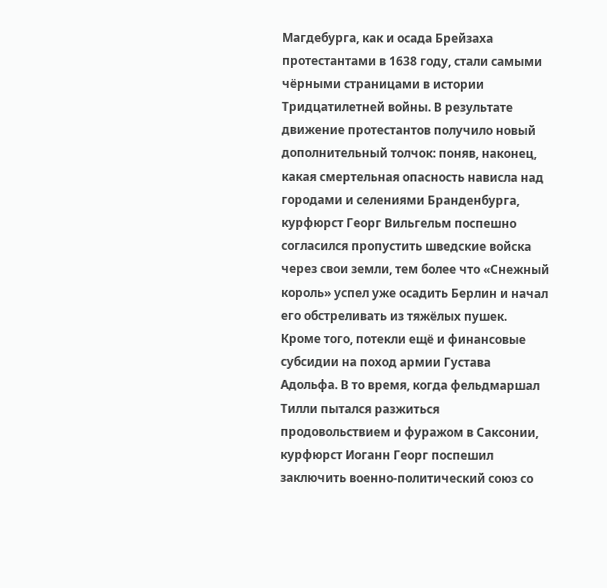Магдебурга, как и осада Брейзаха протестантами в 1638 году, стали самыми чёрными страницами в истории Тридцатилетней войны. В результате движение протестантов получило новый дополнительный толчок: поняв, наконец, какая смертельная опасность нависла над городами и селениями Бранденбурга, курфюрст Георг Вильгельм поспешно согласился пропустить шведские войска через свои земли, тем более что «Снежный король» успел уже осадить Берлин и начал его обстреливать из тяжёлых пушек. Кроме того, потекли ещё и финансовые субсидии на поход армии Густава Адольфа. В то время, когда фельдмаршал Тилли пытался разжиться продовольствием и фуражом в Саксонии, курфюрст Иоганн Георг поспешил заключить военно-политический союз со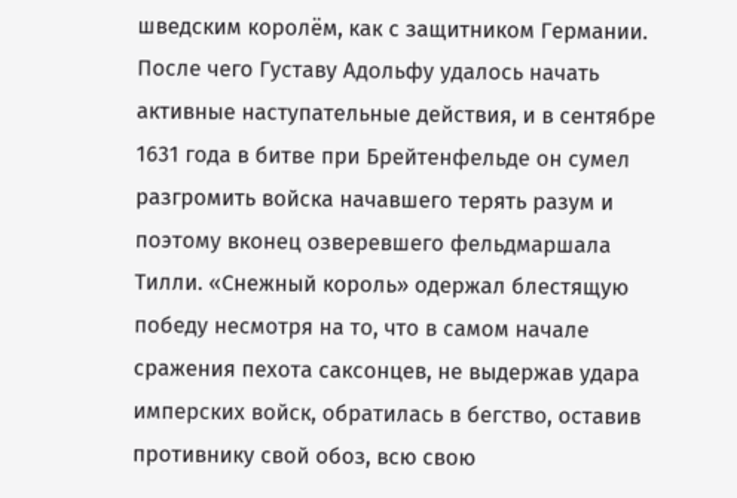шведским королём, как с защитником Германии. После чего Густаву Адольфу удалось начать активные наступательные действия, и в сентябре 1631 года в битве при Брейтенфельде он сумел разгромить войска начавшего терять разум и поэтому вконец озверевшего фельдмаршала Тилли. «Снежный король» одержал блестящую победу несмотря на то, что в самом начале сражения пехота саксонцев, не выдержав удара имперских войск, обратилась в бегство, оставив противнику свой обоз, всю свою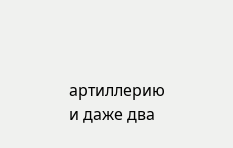артиллерию и даже два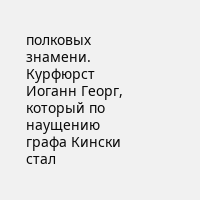полковых знамени. Курфюрст Иоганн Георг, который по наущению графа Кински стал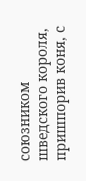союзником шведского короля, пришпорив коня, с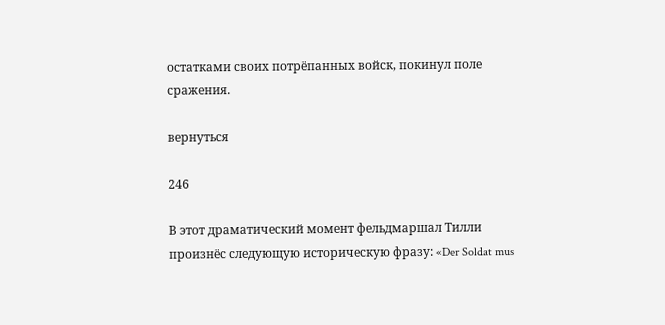остатками своих потрёпанных войск, покинул поле сражения.

вернуться

246

В этот драматический момент фельдмаршал Тилли произнёс следующую историческую фразу: «Der Soldat mus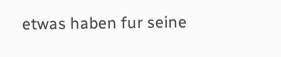etwas haben fur seine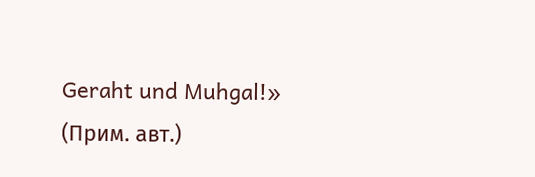Geraht und Muhgal!» (Прим. авт.)